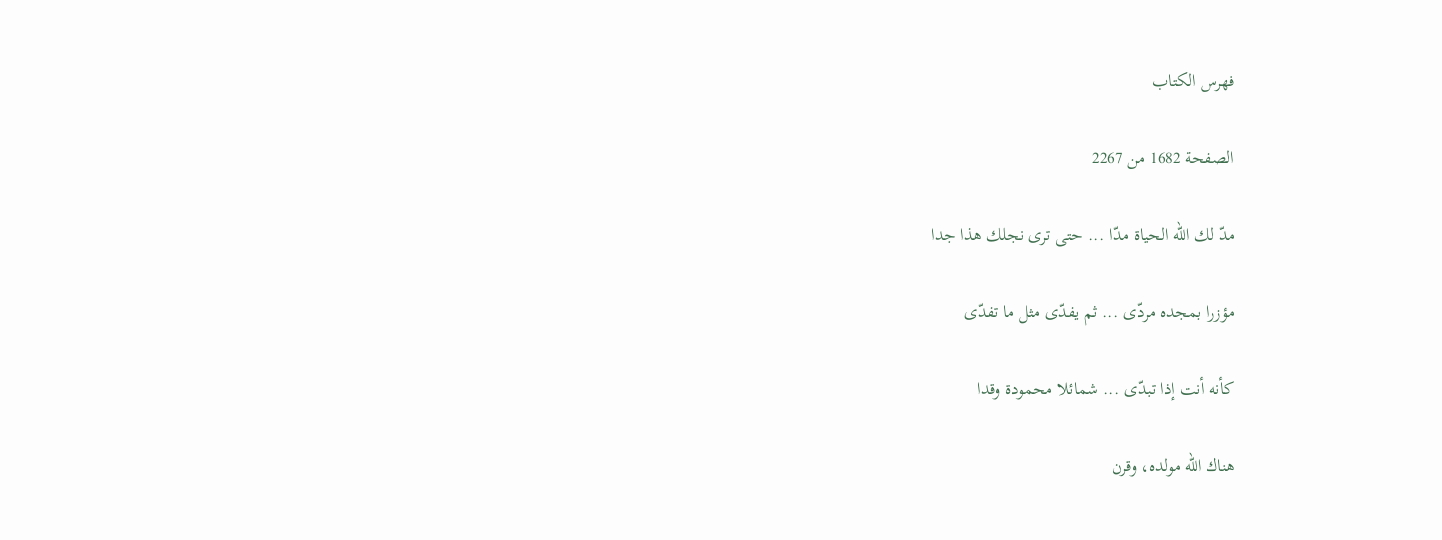فهرس الكتاب

الصفحة 1682 من 2267

مدّ لك الله الحياة مدّا ... حتى ترى نجلك هذا جدا

مؤزرا بمجده مردّى ... ثم يفدّى مثل ما تفدّى

كأنه أنت إذا تبدّى ... شمائلا محمودة وقدا

هناك الله مولده، وقرن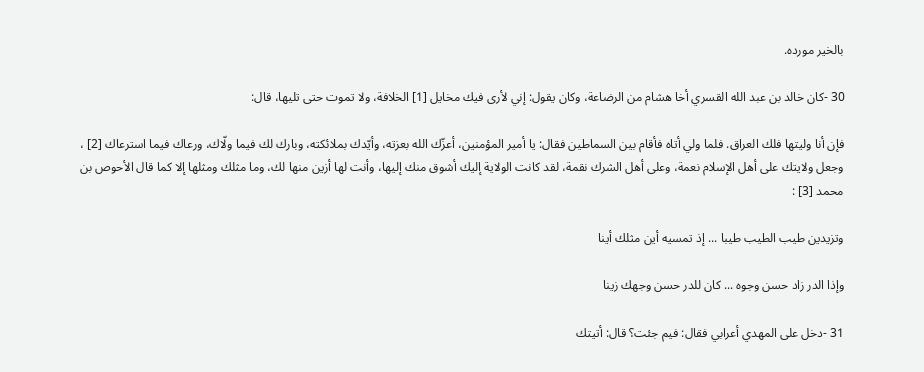بالخير مورده.

30 -كان خالد بن عبد الله القسري أخا هشام من الرضاعة، وكان يقول: إني لأرى فيك مخايل [1] الخلافة، ولا تموت حتى تليها، قال:

فإن أنا وليتها فلك العراق. فلما ولي أتاه فأقام بين السماطين فقال: يا أمير المؤمنين، أعزّك الله بعزته، وأيّدك بملائكته، وبارك لك فيما ولّاك، ورعاك فيما استرعاك [2] ، وجعل ولايتك على أهل الإسلام نعمة، وعلى أهل الشرك نقمة، لقد كانت الولاية إليك أشوق منك إليها، وأنت لها أزين منها لك، وما مثلك ومثلها إلا كما قال الأحوص بن محمد [3] :

وتزيدين طيب الطيب طيبا ... إذ تمسيه أين مثلك أينا

وإذا الدر زاد حسن وجوه ... كان للدر حسن وجهك زينا

31 -دخل على المهدي أعرابي فقال: فيم جئت؟ قال: أتيتك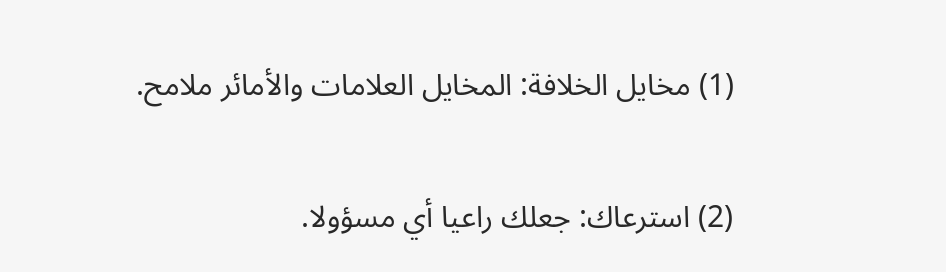(1) مخايل الخلافة: المخايل العلامات والأمائر ملامح.

(2) استرعاك: جعلك راعيا أي مسؤولا.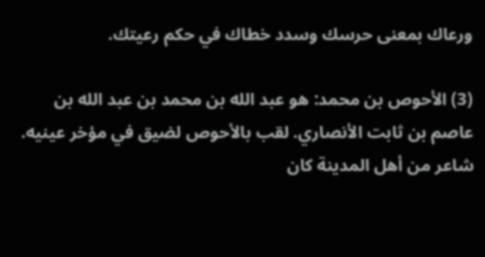ورعاك بمعنى حرسك وسدد خطاك في حكم رعيتك.

(3) الأحوص بن محمد: هو عبد الله بن محمد بن عبد الله بن عاصم بن ثابت الأنصاري. لقب بالأحوص لضيق في مؤخر عينيه. شاعر من أهل المدينة كان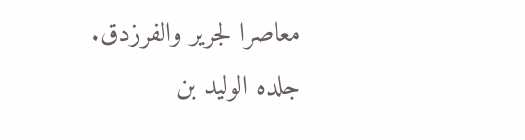معاصرا لجرير والفرزدق. جلده الوليد بن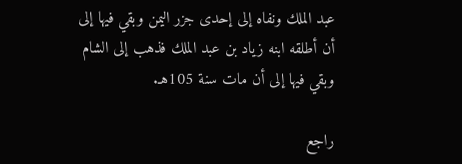عبد الملك ونفاه إلى إحدى جزر اليمن وبقي فيها إلى أن أطلقه ابنه زياد بن عبد الملك فذهب إلى الشام وبقي فيها إلى أن مات سنة 105هـ.

راجع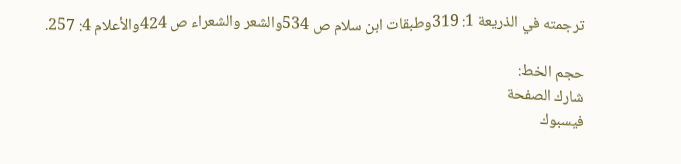ترجمته في الذريعة 1: 319وطبقات ابن سلام ص 534والشعر والشعراء ص 424والأعلام 4: 257.

حجم الخط:
شارك الصفحة
فيسبوك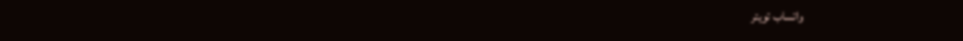واتساب تويتر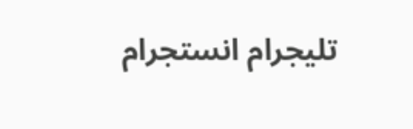تليجرام انستجرام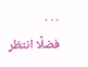. . .
فضلًا انتظر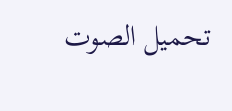تحميل الصوت